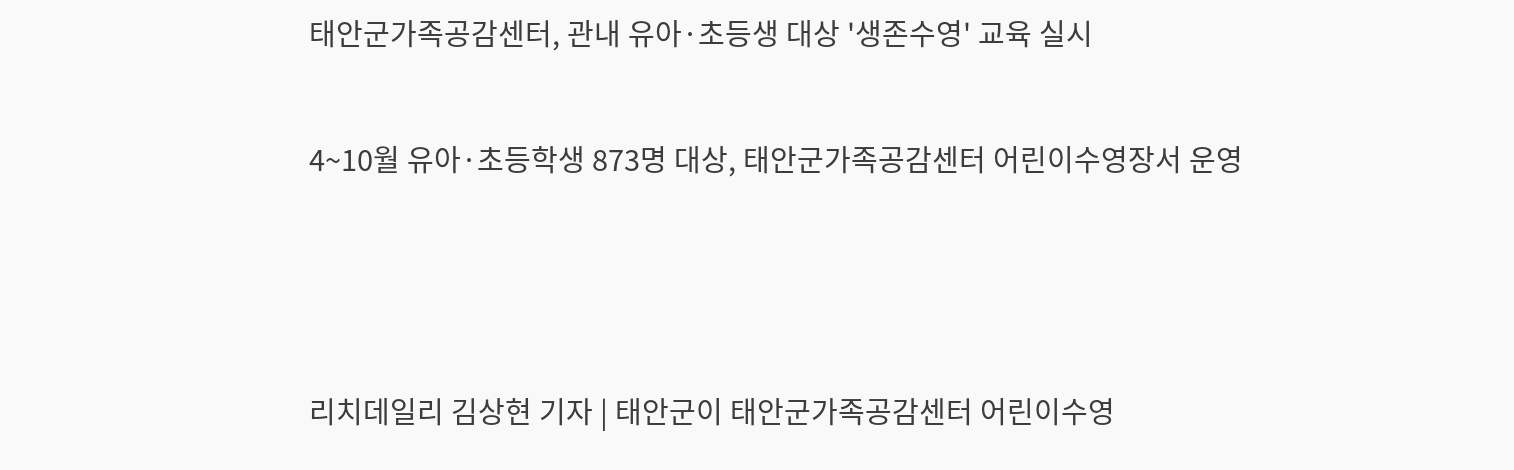태안군가족공감센터, 관내 유아·초등생 대상 '생존수영' 교육 실시

4~10월 유아·초등학생 873명 대상, 태안군가족공감센터 어린이수영장서 운영



리치데일리 김상현 기자 | 태안군이 태안군가족공감센터 어린이수영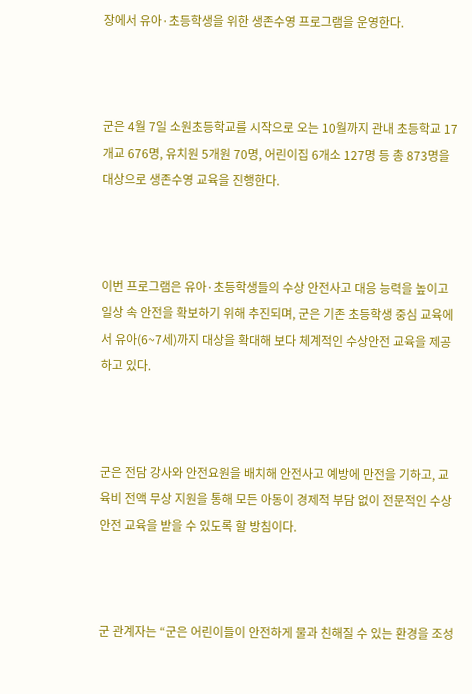장에서 유아·초등학생을 위한 생존수영 프로그램을 운영한다.



군은 4월 7일 소원초등학교를 시작으로 오는 10월까지 관내 초등학교 17개교 676명, 유치원 5개원 70명, 어린이집 6개소 127명 등 총 873명을 대상으로 생존수영 교육을 진행한다.



이번 프로그램은 유아·초등학생들의 수상 안전사고 대응 능력을 높이고 일상 속 안전을 확보하기 위해 추진되며, 군은 기존 초등학생 중심 교육에서 유아(6~7세)까지 대상을 확대해 보다 체계적인 수상안전 교육을 제공하고 있다.



군은 전담 강사와 안전요원을 배치해 안전사고 예방에 만전을 기하고, 교육비 전액 무상 지원을 통해 모든 아동이 경제적 부담 없이 전문적인 수상안전 교육을 받을 수 있도록 할 방침이다.



군 관계자는 “군은 어린이들이 안전하게 물과 친해질 수 있는 환경을 조성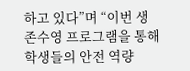하고 있다”며 “이번 생존수영 프로그램을 통해 학생들의 안전 역량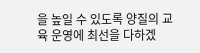을 높일 수 있도록 양질의 교육 운영에 최선을 다하겠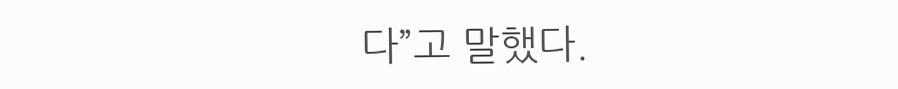다”고 말했다.